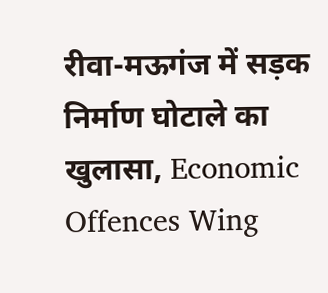रीवा-मऊगंज में सड़क निर्माण घोटाले का खुलासा, Economic Offences Wing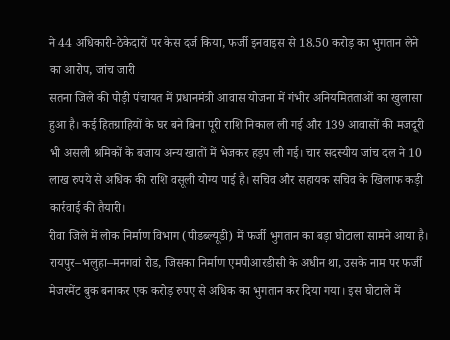ने 44 अधिकारी-ठेकेदारों पर केस दर्ज किया, फर्जी इनवाइस से 18.50 करोड़ का भुगतान लेने का आरोप, जांच जारी
सतना जिले की पोड़ी पंचायत में प्रधानमंत्री आवास योजना में गंभीर अनियमितताओं का खुलासा हुआ है। कई हितग्राहियों के घर बने बिना पूरी राशि निकाल ली गई और 139 आवासों की मजदूरी भी असली श्रमिकों के बजाय अन्य खातों में भेजकर हड़प ली गई। चार सदस्यीय जांच दल ने 10 लाख रुपये से अधिक की राशि वसूली योग्य पाई है। सचिव और सहायक सचिव के खिलाफ कड़ी कार्रवाई की तैयारी।
रीवा जिले में लोक निर्माण विभाग (पीडब्ल्यूडी) में फर्जी भुगतान का बड़ा घोटाला सामने आया है। रायपुर–भलुहा–मनगवां रोड, जिसका निर्माण एमपीआरडीसी के अधीन था, उसके नाम पर फर्जी मेजरमेंट बुक बनाकर एक करोड़ रुपए से अधिक का भुगतान कर दिया गया। इस घोटाले में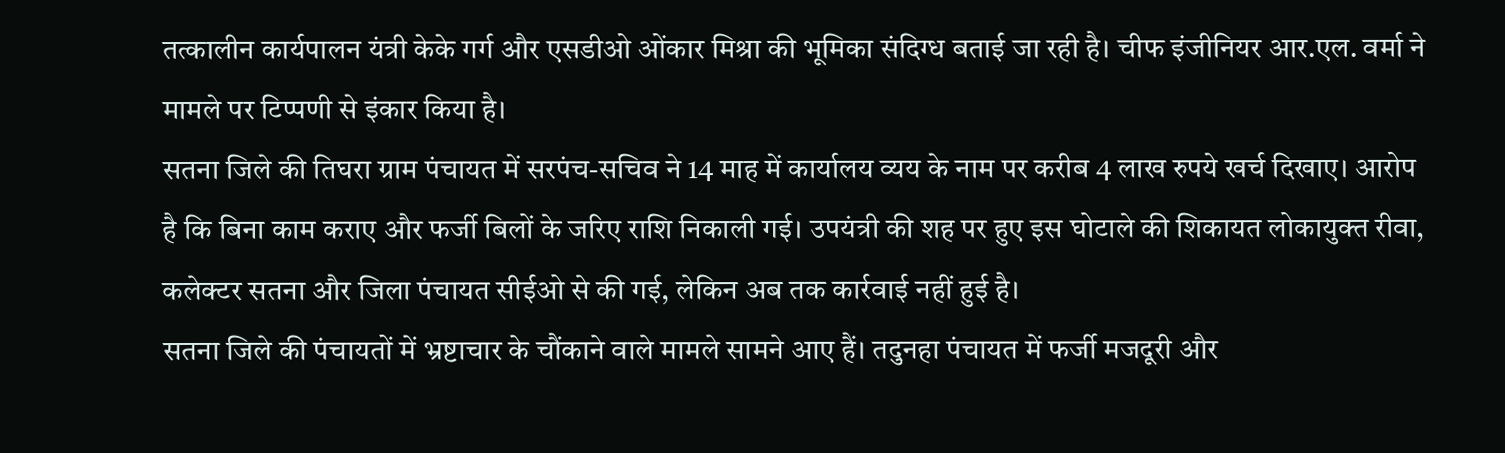तत्कालीन कार्यपालन यंत्री केके गर्ग और एसडीओ ओंकार मिश्रा की भूमिका संदिग्ध बताई जा रही है। चीफ इंजीनियर आर.एल. वर्मा ने मामले पर टिप्पणी से इंकार किया है।
सतना जिले की तिघरा ग्राम पंचायत में सरपंच-सचिव ने 14 माह में कार्यालय व्यय के नाम पर करीब 4 लाख रुपये खर्च दिखाए। आरोप है कि बिना काम कराए और फर्जी बिलों के जरिए राशि निकाली गई। उपयंत्री की शह पर हुए इस घोटाले की शिकायत लोकायुक्त रीवा, कलेक्टर सतना और जिला पंचायत सीईओ से की गई, लेकिन अब तक कार्रवाई नहीं हुई है।
सतना जिले की पंचायतों में भ्रष्टाचार के चौंकाने वाले मामले सामने आए हैं। तदुनहा पंचायत में फर्जी मजदूरी और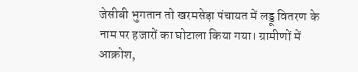जेसीबी भुगतान तो खरमसेड़ा पंचायत में लड्डू वितरण के नाम पर हजारों का घोटाला किया गया। ग्रामीणों में आक्रोश,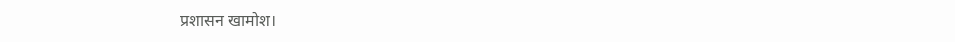प्रशासन खामोश।